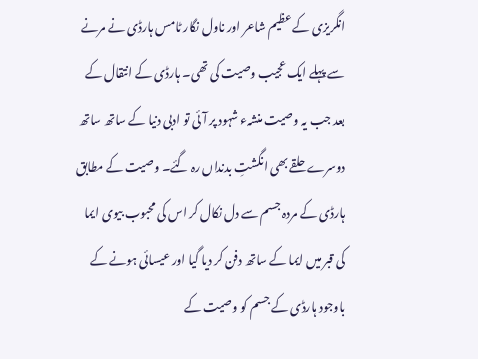انگریزی کے عظیم شاعر اور ناول نگار ٹامس ہارڈی نے مرنے سے پہلے ایک عجیب وصیت کی تھی۔ ہارڈی کے انتقال کے بعد جب یہ وصیت منشہء شہود پر آئی تو ادبی دنیا کے ساتھ ساتھ دوسرے حلقے بھی انگشتِ بدنداں رہ گئے۔ وصیت کے مطابق ہارڈی کے مردہ جسم سے دل نکال کر اس کی محبوب بیوی ایما کی قبر میں ایما کے ساتھ دفن کر دیا گیا اور عیسائی ہونے کے باوجود ہارڈی کے جسم کو وصیت کے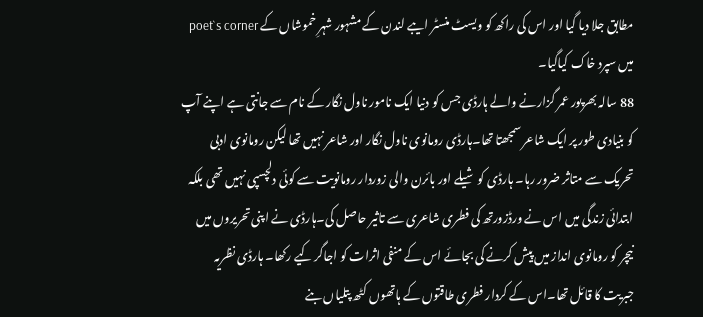مطابق جلا دیا گیا اور اس کی راکھ کو ویسٹ منسٹر ایبے لندن کے مشہور شہرِ خموشاں کے poet`s corner میں سپرد خاک کیاگیا۔
88 سالہ بھرپور عمر گزارنے والے ہارڈی جس کو دنیا ایک نامور ناول نگار کے نام سے جانتی ہے اپنے آپ کو بنیادی طور پر ایک شاعر سمجھتا تھا۔ہارڈی رومانوی ناول نگار اور شاعر نہیں تھا لیکن رومانوی ادبی تحریک سے متاثر ضرور رہا۔ ہارڈی کو شیلے اور بائرن والی زوردار رومانویت سے کوئی دلچسپی نہیں تھی بلکہ ابتدائی زندگی میں اس نے ورڈزورتھ کی فطری شاعری سے تاثیر حاصل کی۔ہارڈی نے اپنی تحریروں میں نیچر کو رومانوی انداز میں پیش کرنے کی بجائے اس کے منفی اثرات کو اجاگر کیے رکھا۔ ہارڈی نظریہ جبریت کا قائل تھا۔اس کے کردار فطری طاقتوں کے ہاتھوں کٹھ پتلیاں بنے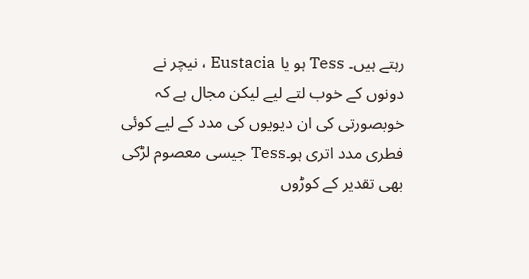رہتے ہیں۔ Tess ہو یا Eustacia ، نیچر نے دونوں کے خوب لتے لیے لیکن مجال ہے کہ خوبصورتی کی ان دیویوں کی مدد کے لیے کوئی فطری مدد اتری ہو۔Tess جیسی معصوم لڑکی بھی تقدیر کے کوڑوں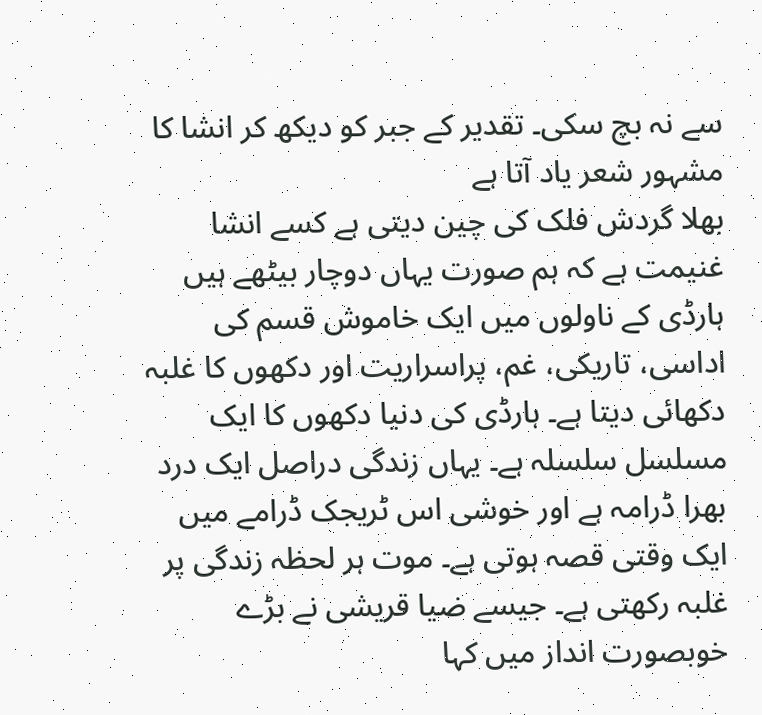سے نہ بچ سکی۔ تقدیر کے جبر کو دیکھ کر انشا کا مشہور شعر یاد آتا ہے
بھلا گردش فلک کی چین دیتی ہے کسے انشا
غنیمت ہے کہ ہم صورت یہاں دوچار بیٹھے ہیں
ہارڈی کے ناولوں میں ایک خاموش قسم کی اداسی، تاریکی، غم، پراسراریت اور دکھوں کا غلبہ دکھائی دیتا ہے۔ ہارڈی کی دنیا دکھوں کا ایک مسلسل سلسلہ ہے۔ یہاں زندگی دراصل ایک درد بھرا ڈرامہ ہے اور خوشی اس ٹریجک ڈرامے میں ایک وقتی قصہ ہوتی ہے۔ موت ہر لحظہ زندگی پر غلبہ رکھتی ہے۔ جیسے ضیا قریشی نے بڑے خوبصورت انداز میں کہا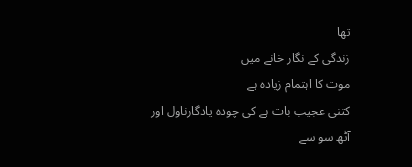تھا
زندگی کے نگار خانے میں
موت کا اہتمام زیادہ ہے
کتنی عجیب بات ہے کی چودہ یادگارناول اور آٹھ سو سے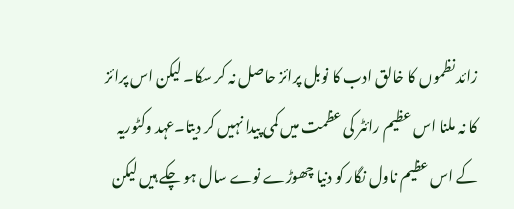زائد نظموں کا خالق ادب کا نوبل پرائز حاصل نہ کر سکا۔ لیکن اس پرائز کا نہ ملنا اس عظیم رائٹر کی عظمت میں کمی پیدا نہیں کر دیتا۔عہد وکٹوریہ کے اس عظیم ناول نگار کو دنیا چھوڑے نوے سال ہو چکے ہیں لیکن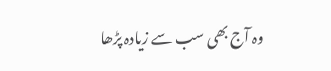وہ آج بھی سب سے زیادہ پڑھا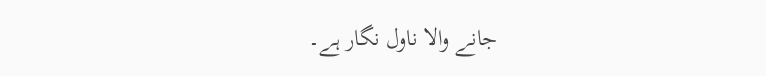جانے والا ناول نگار ہے۔